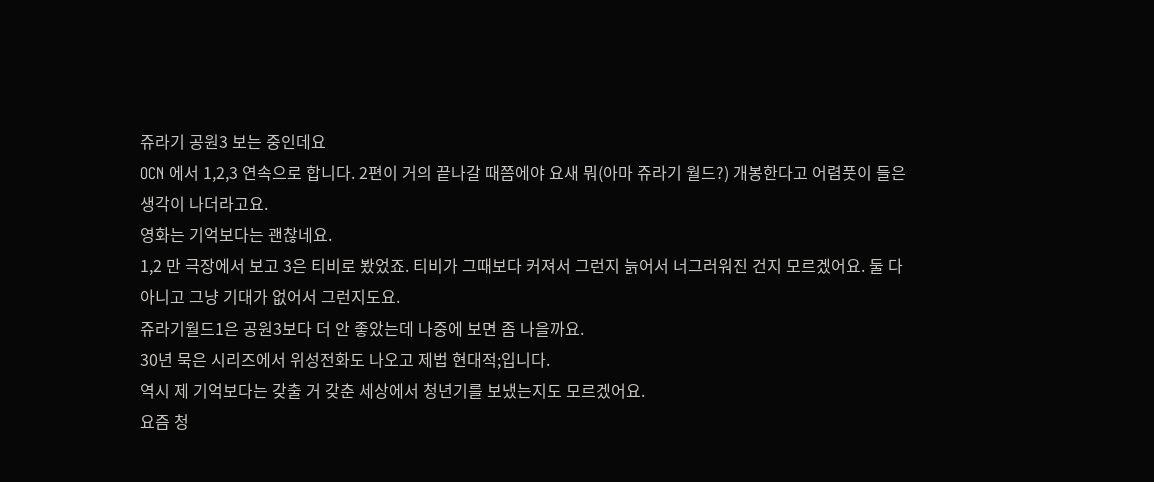쥬라기 공원3 보는 중인데요
OCN 에서 1,2,3 연속으로 합니다. 2편이 거의 끝나갈 때쯤에야 요새 뭐(아마 쥬라기 월드?) 개봉한다고 어렴풋이 들은 생각이 나더라고요.
영화는 기억보다는 괜찮네요.
1,2 만 극장에서 보고 3은 티비로 봤었죠. 티비가 그때보다 커져서 그런지 늙어서 너그러워진 건지 모르겠어요. 둘 다 아니고 그냥 기대가 없어서 그런지도요.
쥬라기월드1은 공원3보다 더 안 좋았는데 나중에 보면 좀 나을까요.
30년 묵은 시리즈에서 위성전화도 나오고 제법 현대적;입니다.
역시 제 기억보다는 갖출 거 갖춘 세상에서 청년기를 보냈는지도 모르겠어요.
요즘 청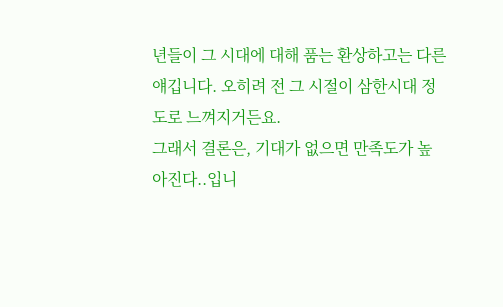년들이 그 시대에 대해 품는 환상하고는 다른 얘깁니다. 오히려 전 그 시절이 삼한시대 정도로 느껴지거든요.
그래서 결론은, 기대가 없으면 만족도가 높아진다..입니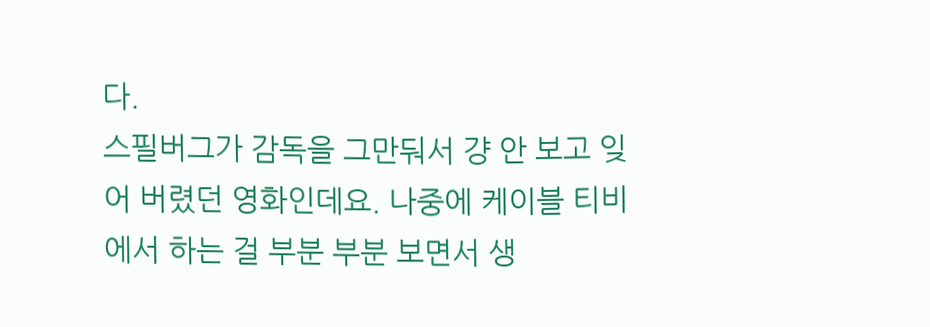다.
스필버그가 감독을 그만둬서 걍 안 보고 잊어 버렸던 영화인데요. 나중에 케이블 티비에서 하는 걸 부분 부분 보면서 생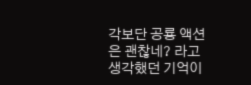각보단 공룡 액션은 괜찮네? 라고 생각했던 기억이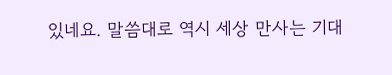있네요. 말씀대로 역시 세상 만사는 기대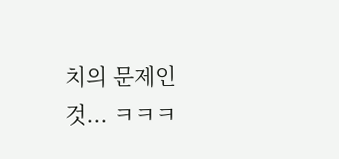치의 문제인 것... ㅋㅋㅋ